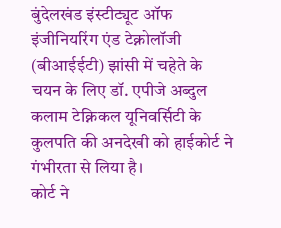बुंदेलखंड इंस्टीट्यूट ऑफ इंजीनियरिंग एंड टेक्नोलॉजी (बीआईईटी) झांसी में चहेते के चयन के लिए डॉ. एपीजे अब्दुल कलाम टेक्निकल यूनिवर्सिटी के कुलपति की अनदेखी को हाईकोर्ट ने गंभीरता से लिया है।
कोर्ट ने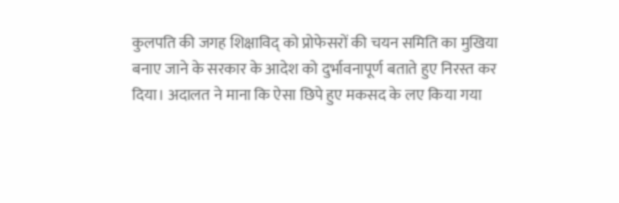कुलपति की जगह शिक्षाविद् को प्रोफेसरों की चयन समिति का मुखिया बनाए जाने के सरकार के आदेश को दुर्भावनापूर्ण बताते हुए निरस्त कर दिया। अदालत ने माना कि ऐसा छिपे हुए मकसद के लए किया गया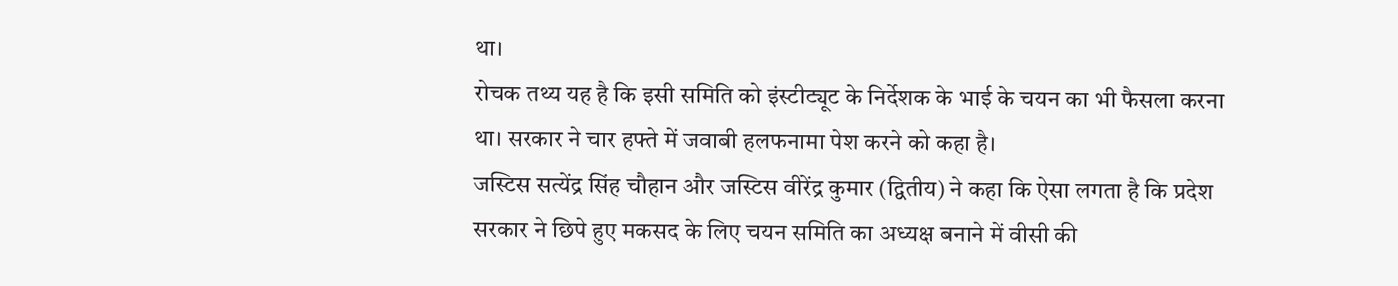था।
रोचक तथ्य यह है कि इसी समिति को इंस्टीट्यूट के निर्देशक के भाई के चयन का भी फैसला करना था। सरकार ने चार हफ्ते में जवाबी हलफनामा पेश करने को कहा है।
जस्टिस सत्येंद्र सिंह चौहान और जस्टिस वीरेंद्र कुमार (द्वितीय) ने कहा कि ऐसा लगता है कि प्रदेश सरकार ने छिपे हुए मकसद के लिए चयन समिति का अध्यक्ष बनाने में वीसी की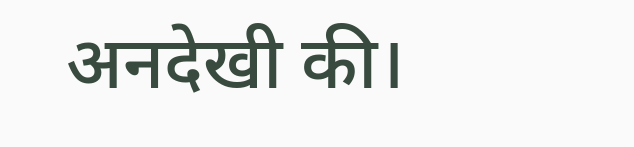अनदेखी की।